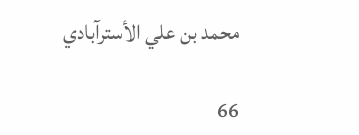محمد بن علي الأسترآبادي

66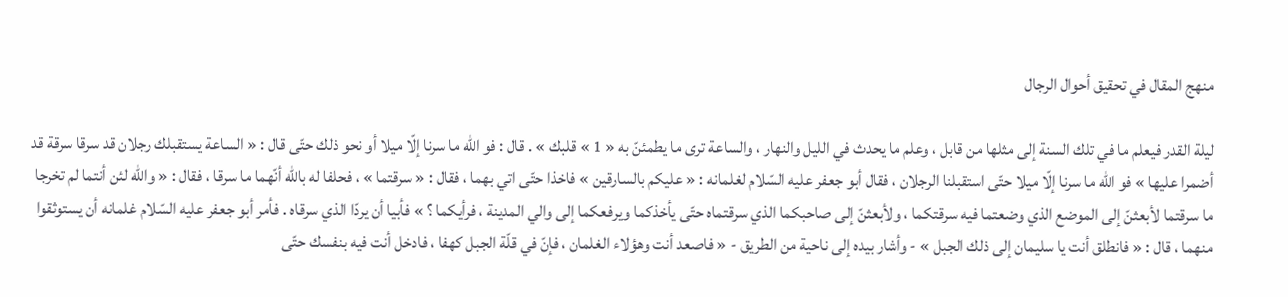منهج المقال في تحقيق أحوال الرجال

ليلة القدر فيعلم ما في تلك السنة إلى مثلها من قابل ، وعلم ما يحدث في الليل والنهار ، والساعة ترى ما يطمئنّ به « 1 » قلبك » . قال : فو اللّه ما سرنا إلّا ميلا أو نحو ذلك حتّى قال : « الساعة يستقبلك رجلان قد سرقا سرقة قد أضمرا عليها » فو اللّه ما سرنا إلّا ميلا حتّى استقبلنا الرجلان ، فقال أبو جعفر عليه السّلام لغلمانه : « عليكم بالسارقين » فاخذا حتّى اتي بهما ، فقال : « سرقتما » ، فحلفا له باللّه أنّهما ما سرقا ، فقال : « واللّه لئن أنتما لم تخرجا ما سرقتما لأبعثنّ إلى الموضع الذي وضعتما فيه سرقتكما ، ولأبعثنّ إلى صاحبكما الذي سرقتماه حتّى يأخذكما ويرفعكما إلى والي المدينة ، فرأيكما ؟ » فأبيا أن يردّا الذي سرقاه . فأمر أبو جعفر عليه السّلام غلمانه أن يستوثقوا منهما ، قال : « فانطلق أنت يا سليمان إلى ذلك الجبل » - وأشار بيده إلى ناحية من الطريق - « فاصعد أنت وهؤلاء الغلمان ، فإنّ في قلّة الجبل كهفا ، فادخل أنت فيه بنفسك حتّى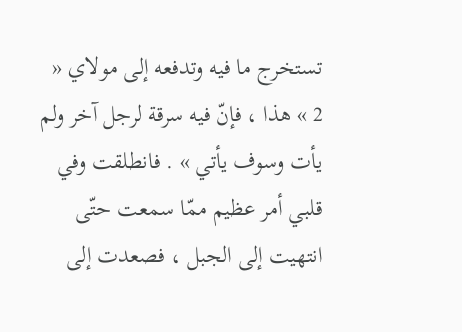تستخرج ما فيه وتدفعه إلى مولاي « 2 » هذا ، فإنّ فيه سرقة لرجل آخر ولم يأت وسوف يأتي » . فانطلقت وفي قلبي أمر عظيم ممّا سمعت حتّى انتهيت إلى الجبل ، فصعدت إلى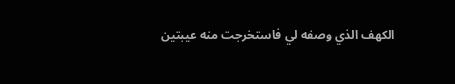الكهف الذي وصفه لي فاستخرجت منه عيبتين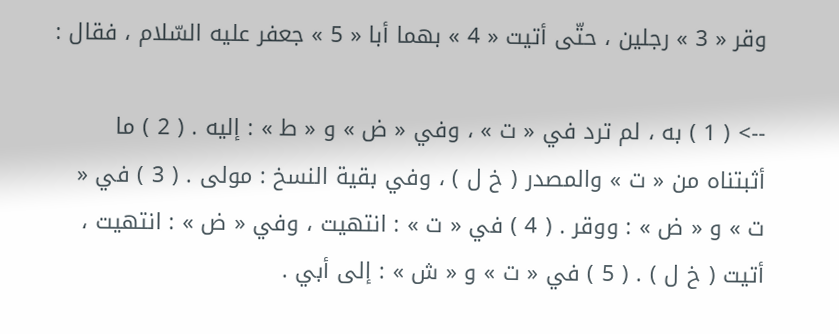وقر « 3 » رجلين ، حتّى أتيت « 4 » بهما أبا « 5 » جعفر عليه السّلام ، فقال :

--> ( 1 ) به ، لم ترد في « ت » ، وفي « ض » و « ط » : إليه . ( 2 ) ما أثبتناه من « ت » والمصدر ( خ ل ) ، وفي بقية النسخ : مولى . ( 3 ) في « ت » و « ض » : ووقر . ( 4 ) في « ت » : انتهيت ، وفي « ض » : انتهيت ، أتيت ( خ ل ) . ( 5 ) في « ت » و « ش » : إلى أبي .